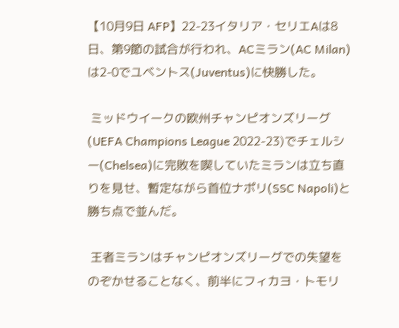【10月9日 AFP】22-23イタリア・セリエAは8日、第9節の試合が行われ、ACミラン(AC Milan)は2-0でユベントス(Juventus)に快勝した。

 ミッドウイークの欧州チャンピオンズリーグ(UEFA Champions League 2022-23)でチェルシー(Chelsea)に完敗を喫していたミランは立ち直りを見せ、暫定ながら首位ナポリ(SSC Napoli)と勝ち点で並んだ。

 王者ミランはチャンピオンズリーグでの失望をのぞかせることなく、前半にフィカヨ・トモリ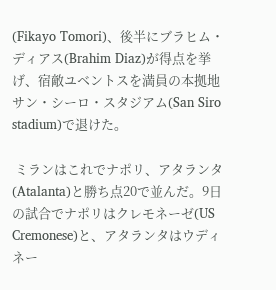(Fikayo Tomori)、後半にブラヒム・ディアス(Brahim Diaz)が得点を挙げ、宿敵ユベントスを満員の本拠地サン・シーロ・スタジアム(San Siro stadium)で退けた。

 ミランはこれでナポリ、アタランタ(Atalanta)と勝ち点20で並んだ。9日の試合でナポリはクレモネーゼ(US Cremonese)と、アタランタはウディネー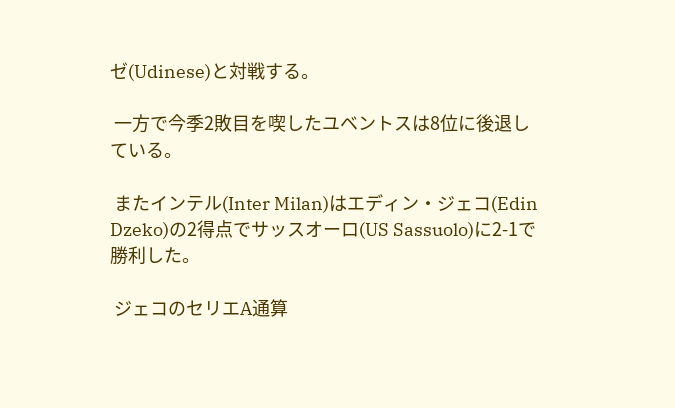ゼ(Udinese)と対戦する。

 一方で今季2敗目を喫したユベントスは8位に後退している。

 またインテル(Inter Milan)はエディン・ジェコ(Edin Dzeko)の2得点でサッスオーロ(US Sassuolo)に2-1で勝利した。

 ジェコのセリエA通算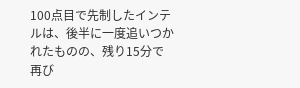100点目で先制したインテルは、後半に一度追いつかれたものの、残り15分で再び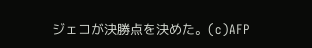ジェコが決勝点を決めた。(c)AFP